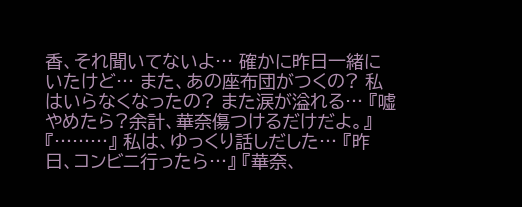香、それ聞いてないよ… 確かに昨日一緒にいたけど… また、あの座布団がつくの? 私はいらなくなったの? また涙が溢れる… 『嘘やめたら?余計、華奈傷つけるだけだよ。』 『………』 私は、ゆっくり話しだした… 『昨日、コンビニ行ったら…』 『華奈、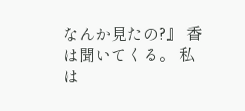なんか見たの?』 香は聞いてくる。 私は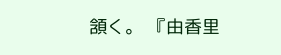頷く。 『由香里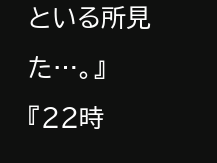といる所見た…。』 『22時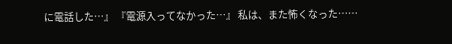に電話した…』 『電源入ってなかった…』 私は、また怖くなった……